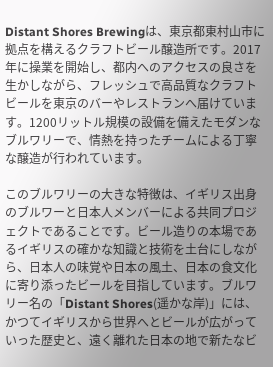Distant Shores Brewingは、東京都東村山市に拠点を構えるクラフトビール醸造所です。2017年に操業を開始し、都内へのアクセスの良さを生かしながら、フレッシュで高品質なクラフトビールを東京のバーやレストランへ届けています。1200リットル規模の設備を備えたモダンなブルワリーで、情熱を持ったチームによる丁寧な醸造が行われています。

このブルワリーの大きな特徴は、イギリス出身のブルワーと日本人メンバーによる共同プロジェクトであることです。ビール造りの本場であるイギリスの確かな知識と技術を土台にしながら、日本人の味覚や日本の風土、日本の食文化に寄り添ったビールを目指しています。ブルワリー名の「Distant Shores(遥かな岸)」には、かつてイギリスから世界へとビールが広がっていった歴史と、遠く離れた日本の地で新たなビ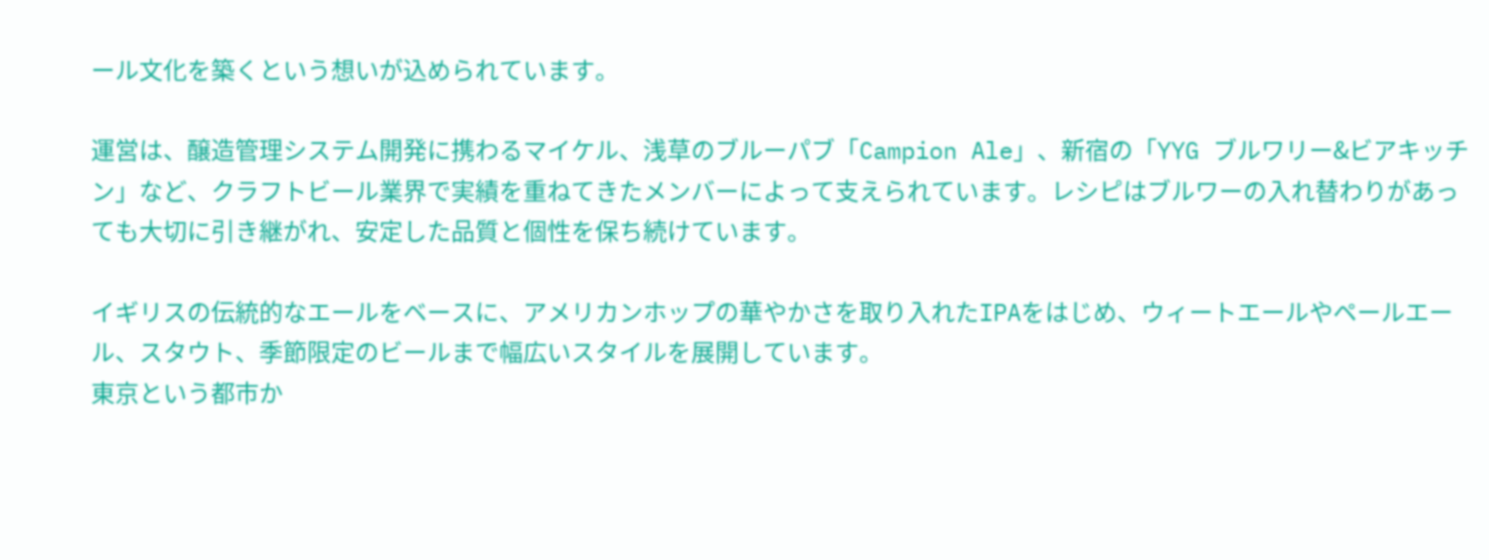ール文化を築くという想いが込められています。

運営は、醸造管理システム開発に携わるマイケル、浅草のブルーパブ「Campion Ale」、新宿の「YYG ブルワリー&ビアキッチン」など、クラフトビール業界で実績を重ねてきたメンバーによって支えられています。レシピはブルワーの入れ替わりがあっても大切に引き継がれ、安定した品質と個性を保ち続けています。

イギリスの伝統的なエールをベースに、アメリカンホップの華やかさを取り入れたIPAをはじめ、ウィートエールやペールエール、スタウト、季節限定のビールまで幅広いスタイルを展開しています。
東京という都市か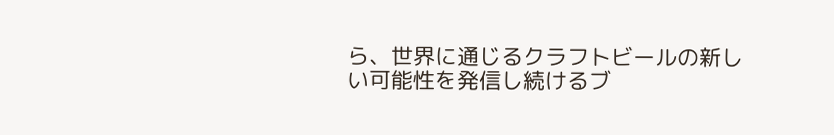ら、世界に通じるクラフトビールの新しい可能性を発信し続けるブ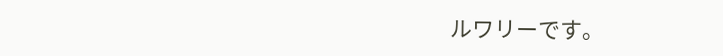ルワリーです。